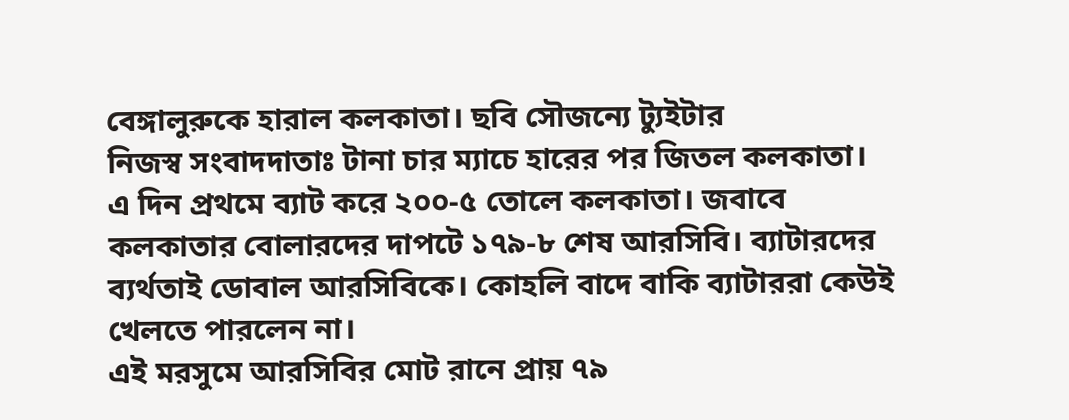বেঙ্গালুরুকে হারাল কলকাতা। ছবি সৌজন্যে ট্যুইটার
নিজস্ব সংবাদদাতাঃ টানা চার ম্যাচে হারের পর জিতল কলকাতা। এ দিন প্রথমে ব্যাট করে ২০০-৫ তোলে কলকাতা। জবাবে কলকাতার বোলারদের দাপটে ১৭৯-৮ শেষ আরসিবি। ব্যাটারদের ব্যর্থতাই ডোবাল আরসিবিকে। কোহলি বাদে বাকি ব্যাটাররা কেউই খেলতে পারলেন না।
এই মরসুমে আরসিবির মোট রানে প্রায় ৭৯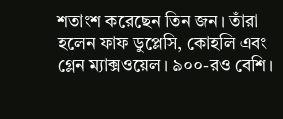শতাংশ করেছেন তিন জন। তাঁরা হলেন ফাফ ডুপ্লেসি, কোহলি এবং গ্লেন ম্যাক্সওয়েল। ৯০০-রও বেশি।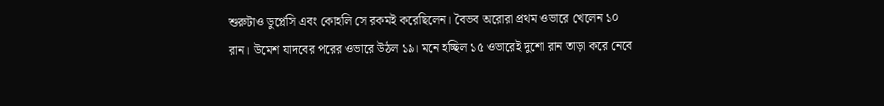শুরুটাও ডুপ্লেসি এবং কোহলি সে রকমই করেছিলেন। বৈভব অরোরা প্রথম ওভারে খেলেন ১০ রান। উমেশ যাদবের পরের ওভারে উঠল ১৯। মনে হচ্ছিল ১৫ ওভারেই দুশো রান তাড়া করে নেবে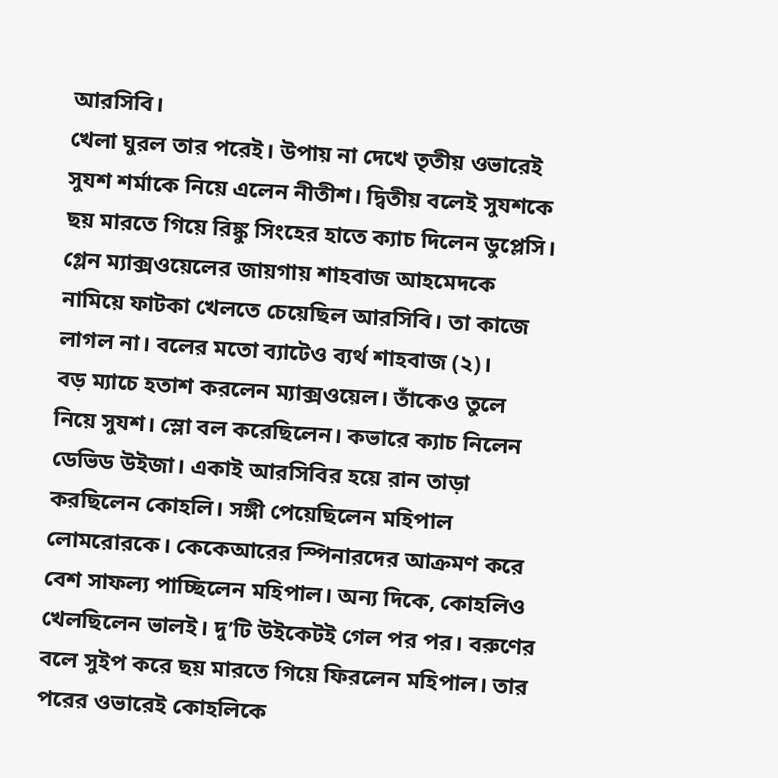আরসিবি।
খেলা ঘুরল তার পরেই। উপায় না দেখে তৃতীয় ওভারেই সুযশ শর্মাকে নিয়ে এলেন নীতীশ। দ্বিতীয় বলেই সুযশকে ছয় মারতে গিয়ে রিঙ্কু সিংহের হাতে ক্যাচ দিলেন ডুপ্লেসি। গ্লেন ম্যাক্সওয়েলের জায়গায় শাহবাজ আহমেদকে নামিয়ে ফাটকা খেলতে চেয়েছিল আরসিবি। তা কাজে লাগল না। বলের মতো ব্যাটেও ব্যর্থ শাহবাজ (২)।
বড় ম্যাচে হতাশ করলেন ম্যাক্সওয়েল। তাঁকেও তুলে নিয়ে সুযশ। স্লো বল করেছিলেন। কভারে ক্যাচ নিলেন ডেভিড উইজা। একাই আরসিবির হয়ে রান তাড়া করছিলেন কোহলি। সঙ্গী পেয়েছিলেন মহিপাল লোমরোরকে। কেকেআরের স্পিনারদের আক্রমণ করে বেশ সাফল্য পাচ্ছিলেন মহিপাল। অন্য দিকে, কোহলিও খেলছিলেন ভালই। দু’টি উইকেটই গেল পর পর। বরুণের বলে সুইপ করে ছয় মারতে গিয়ে ফিরলেন মহিপাল। তার পরের ওভারেই কোহলিকে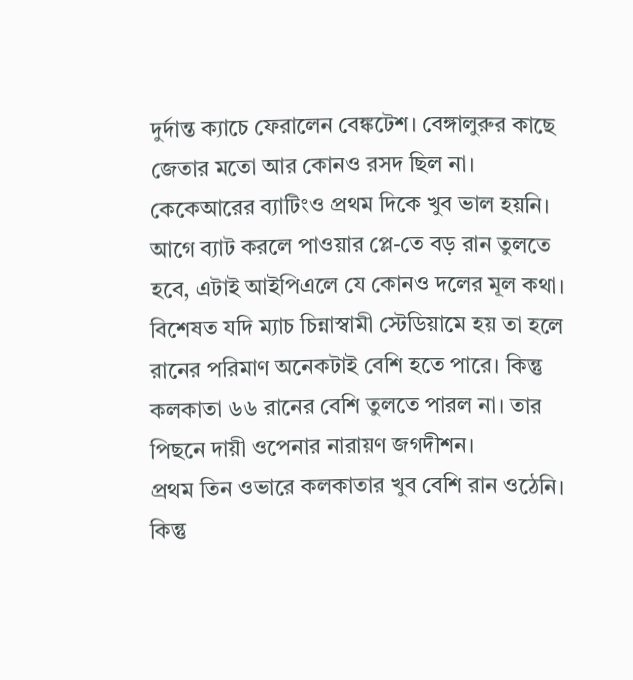দুর্দান্ত ক্যাচে ফেরালেন বেঙ্কটেশ। বেঙ্গালুরুর কাছে জেতার মতো আর কোনও রসদ ছিল না।
কেকেআরের ব্যাটিংও প্রথম দিকে খুব ভাল হয়নি। আগে ব্যাট করলে পাওয়ার প্লে-তে বড় রান তুলতে হবে, এটাই আইপিএলে যে কোনও দলের মূল কথা। বিশেষত যদি ম্যাচ চিন্নাস্বামী স্টেডিয়ামে হয় তা হলে রানের পরিমাণ অনেকটাই বেশি হতে পারে। কিন্তু কলকাতা ৬৬ রানের বেশি তুলতে পারল না। তার পিছনে দায়ী ওপেনার নারায়ণ জগদীশন।
প্রথম তিন ওভারে কলকাতার খুব বেশি রান ওঠেনি। কিন্তু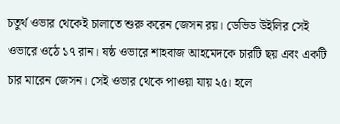চতুর্থ ওভার থেকেই চালাতে শুরু করেন জেসন রয়। ডেভিড উইলির সেই ওভারে ওঠে ১৭ রান। ষষ্ঠ ওভারে শাহবাজ আহমেদকে চারটি ছয় এবং একটি চার মারেন জেসন। সেই ওভার থেকে পাওয়া যায় ২৫। হলে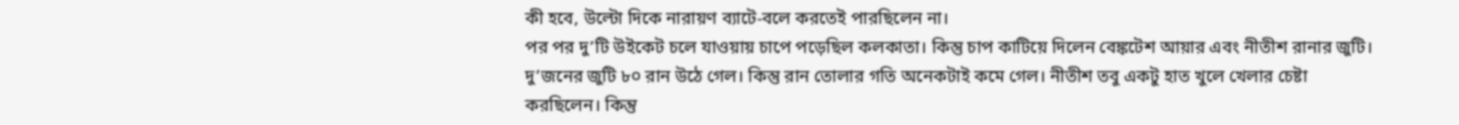কী হবে, উল্টো দিকে নারায়ণ ব্যাটে-বলে করতেই পারছিলেন না।
পর পর দু’টি উইকেট চলে যাওয়ায় চাপে পড়েছিল কলকাতা। কিন্তু চাপ কাটিয়ে দিলেন বেঙ্কটেশ আয়ার এবং নীতীশ রানার জুটি। দু’জনের জুটি ৮০ রান উঠে গেল। কিন্তু রান তোলার গতি অনেকটাই কমে গেল। নীতীশ তবু একটু হাত খুলে খেলার চেষ্টা করছিলেন। কিন্তু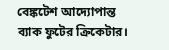বেঙ্কটেশ আদ্যোপান্ত ব্যাক ফুটের ক্রিকেটার।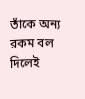তাঁকে অন্য রকম বল দিলেই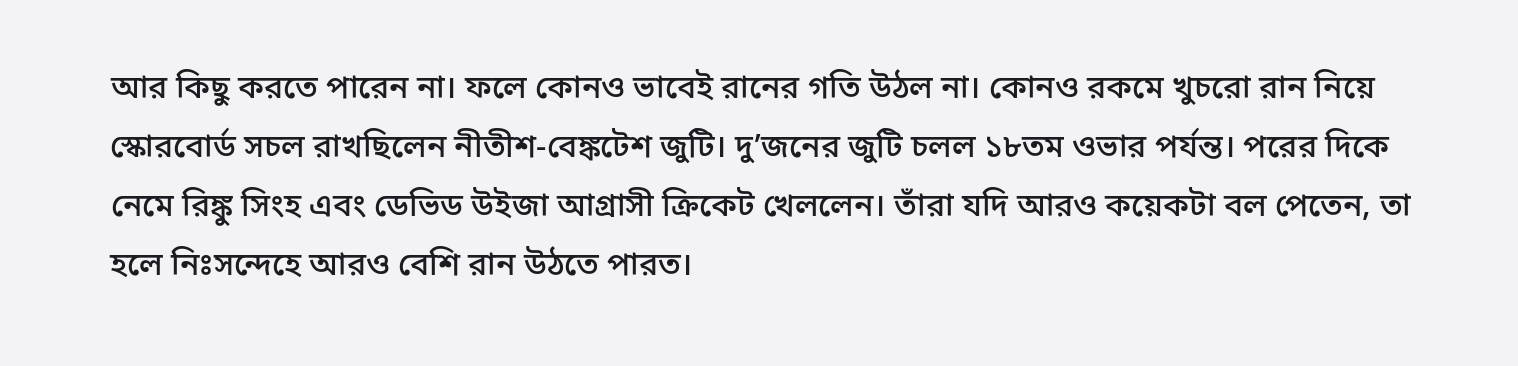আর কিছু করতে পারেন না। ফলে কোনও ভাবেই রানের গতি উঠল না। কোনও রকমে খুচরো রান নিয়ে স্কোরবোর্ড সচল রাখছিলেন নীতীশ-বেঙ্কটেশ জুটি। দু’জনের জুটি চলল ১৮তম ওভার পর্যন্ত। পরের দিকে নেমে রিঙ্কু সিংহ এবং ডেভিড উইজা আগ্রাসী ক্রিকেট খেললেন। তাঁরা যদি আরও কয়েকটা বল পেতেন, তা হলে নিঃসন্দেহে আরও বেশি রান উঠতে পারত।